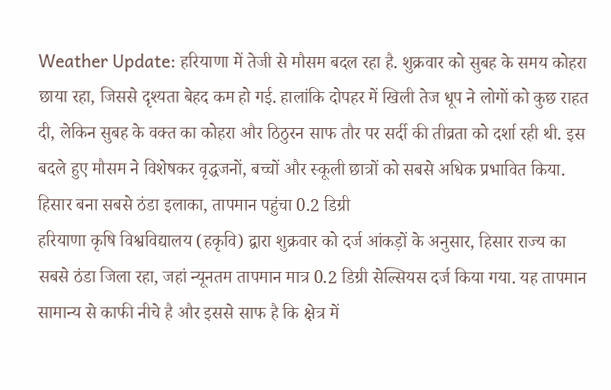Weather Update: हरियाणा में तेजी से मौसम बदल रहा है. शुक्रवार को सुबह के समय कोहरा छाया रहा, जिससे दृश्यता बेहद कम हो गई. हालांकि दोपहर में खिली तेज धूप ने लोगों को कुछ राहत दी, लेकिन सुबह के वक्त का कोहरा और ठिठुरन साफ तौर पर सर्दी की तीव्रता को दर्शा रही थी. इस बदले हुए मौसम ने विशेषकर वृद्धजनों, बच्चों और स्कूली छात्रों को सबसे अधिक प्रभावित किया.
हिसार बना सबसे ठंडा इलाका, तापमान पहुंचा 0.2 डिग्री
हरियाणा कृषि विश्वविद्यालय (हकृवि) द्वारा शुक्रवार को दर्ज आंकड़ों के अनुसार, हिसार राज्य का सबसे ठंडा जिला रहा, जहां न्यूनतम तापमान मात्र 0.2 डिग्री सेल्सियस दर्ज किया गया. यह तापमान सामान्य से काफी नीचे है और इससे साफ है कि क्षेत्र में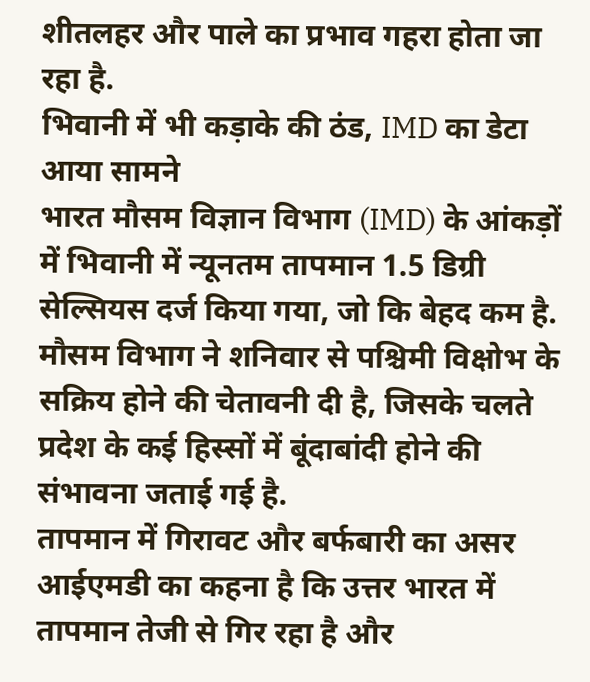शीतलहर और पाले का प्रभाव गहरा होता जा रहा है.
भिवानी में भी कड़ाके की ठंड, IMD का डेटा आया सामने
भारत मौसम विज्ञान विभाग (IMD) के आंकड़ों में भिवानी में न्यूनतम तापमान 1.5 डिग्री सेल्सियस दर्ज किया गया, जो कि बेहद कम है. मौसम विभाग ने शनिवार से पश्चिमी विक्षोभ के सक्रिय होने की चेतावनी दी है, जिसके चलते प्रदेश के कई हिस्सों में बूंदाबांदी होने की संभावना जताई गई है.
तापमान में गिरावट और बर्फबारी का असर
आईएमडी का कहना है कि उत्तर भारत में तापमान तेजी से गिर रहा है और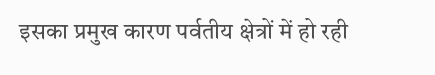इसका प्रमुख कारण पर्वतीय क्षेत्रों में हो रही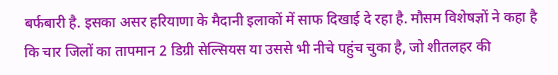बर्फबारी है. इसका असर हरियाणा के मैदानी इलाकों में साफ दिखाई दे रहा है. मौसम विशेषज्ञों ने कहा है कि चार जिलों का तापमान 2 डिग्री सेल्सियस या उससे भी नीचे पहुंच चुका है, जो शीतलहर की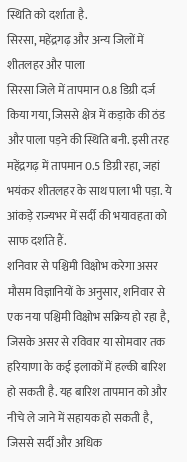स्थिति को दर्शाता है.
सिरसा, महेंद्रगढ़ और अन्य जिलों में शीतलहर और पाला
सिरसा जिले में तापमान 0.8 डिग्री दर्ज किया गया, जिससे क्षेत्र में कड़ाके की ठंड और पाला पड़ने की स्थिति बनी. इसी तरह महेंद्रगढ़ में तापमान 0.5 डिग्री रहा, जहां भयंकर शीतलहर के साथ पाला भी पड़ा. ये आंकड़े राज्यभर में सर्दी की भयावहता को साफ दर्शाते हैं.
शनिवार से पश्चिमी विक्षोभ करेगा असर
मौसम विज्ञानियों के अनुसार, शनिवार से एक नया पश्चिमी विक्षोभ सक्रिय हो रहा है, जिसके असर से रविवार या सोमवार तक हरियाणा के कई इलाकों में हल्की बारिश हो सकती है. यह बारिश तापमान को और नीचे ले जाने में सहायक हो सकती है, जिससे सर्दी और अधिक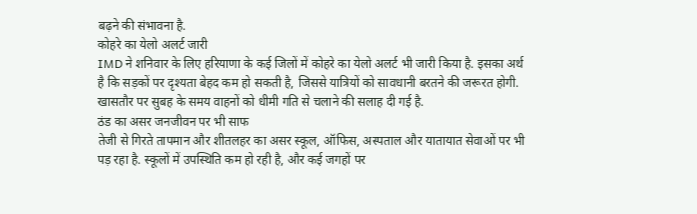बढ़ने की संभावना है.
कोहरे का येलो अलर्ट जारी
IMD ने शनिवार के लिए हरियाणा के कई जिलों में कोहरे का येलो अलर्ट भी जारी किया है. इसका अर्थ है कि सड़कों पर दृश्यता बेहद कम हो सकती है, जिससे यात्रियों को सावधानी बरतने की जरूरत होगी. खासतौर पर सुबह के समय वाहनों को धीमी गति से चलाने की सलाह दी गई है.
ठंड का असर जनजीवन पर भी साफ
तेजी से गिरते तापमान और शीतलहर का असर स्कूल, ऑफिस, अस्पताल और यातायात सेवाओं पर भी पड़ रहा है. स्कूलों में उपस्थिति कम हो रही है, और कई जगहों पर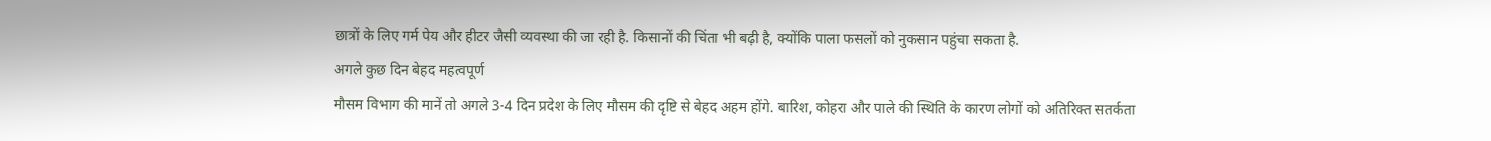छात्रों के लिए गर्म पेय और हीटर जैसी व्यवस्था की जा रही है. किसानों की चिंता भी बढ़ी है, क्योंकि पाला फसलों को नुकसान पहुंचा सकता है.
अगले कुछ दिन बेहद महत्वपूर्ण
मौसम विभाग की मानें तो अगले 3-4 दिन प्रदेश के लिए मौसम की दृष्टि से बेहद अहम होंगे. बारिश, कोहरा और पाले की स्थिति के कारण लोगों को अतिरिक्त सतर्कता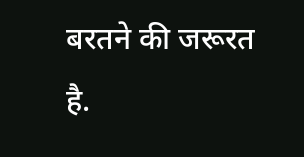बरतने की जरूरत है.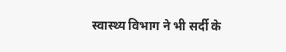स्वास्थ्य विभाग ने भी सर्दी के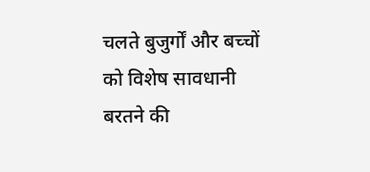चलते बुजुर्गों और बच्चों को विशेष सावधानी बरतने की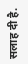सलाह दी है.